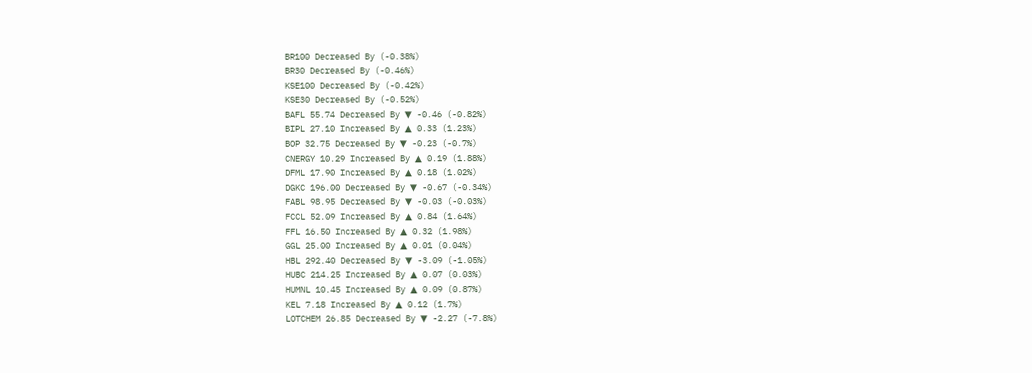BR100 Decreased By (-0.38%)
BR30 Decreased By (-0.46%)
KSE100 Decreased By (-0.42%)
KSE30 Decreased By (-0.52%)
BAFL 55.74 Decreased By ▼ -0.46 (-0.82%)
BIPL 27.10 Increased By ▲ 0.33 (1.23%)
BOP 32.75 Decreased By ▼ -0.23 (-0.7%)
CNERGY 10.29 Increased By ▲ 0.19 (1.88%)
DFML 17.90 Increased By ▲ 0.18 (1.02%)
DGKC 196.00 Decreased By ▼ -0.67 (-0.34%)
FABL 98.95 Decreased By ▼ -0.03 (-0.03%)
FCCL 52.09 Increased By ▲ 0.84 (1.64%)
FFL 16.50 Increased By ▲ 0.32 (1.98%)
GGL 25.00 Increased By ▲ 0.01 (0.04%)
HBL 292.40 Decreased By ▼ -3.09 (-1.05%)
HUBC 214.25 Increased By ▲ 0.07 (0.03%)
HUMNL 10.45 Increased By ▲ 0.09 (0.87%)
KEL 7.18 Increased By ▲ 0.12 (1.7%)
LOTCHEM 26.85 Decreased By ▼ -2.27 (-7.8%)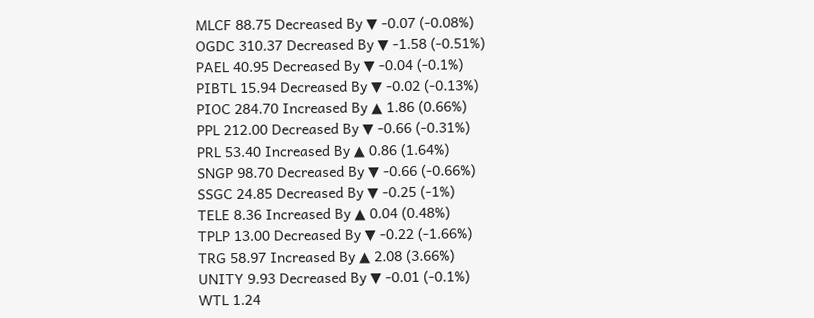MLCF 88.75 Decreased By ▼ -0.07 (-0.08%)
OGDC 310.37 Decreased By ▼ -1.58 (-0.51%)
PAEL 40.95 Decreased By ▼ -0.04 (-0.1%)
PIBTL 15.94 Decreased By ▼ -0.02 (-0.13%)
PIOC 284.70 Increased By ▲ 1.86 (0.66%)
PPL 212.00 Decreased By ▼ -0.66 (-0.31%)
PRL 53.40 Increased By ▲ 0.86 (1.64%)
SNGP 98.70 Decreased By ▼ -0.66 (-0.66%)
SSGC 24.85 Decreased By ▼ -0.25 (-1%)
TELE 8.36 Increased By ▲ 0.04 (0.48%)
TPLP 13.00 Decreased By ▼ -0.22 (-1.66%)
TRG 58.97 Increased By ▲ 2.08 (3.66%)
UNITY 9.93 Decreased By ▼ -0.01 (-0.1%)
WTL 1.24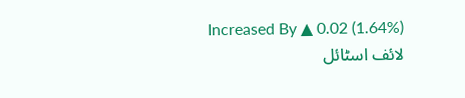Increased By ▲ 0.02 (1.64%)
لائف اسٹائل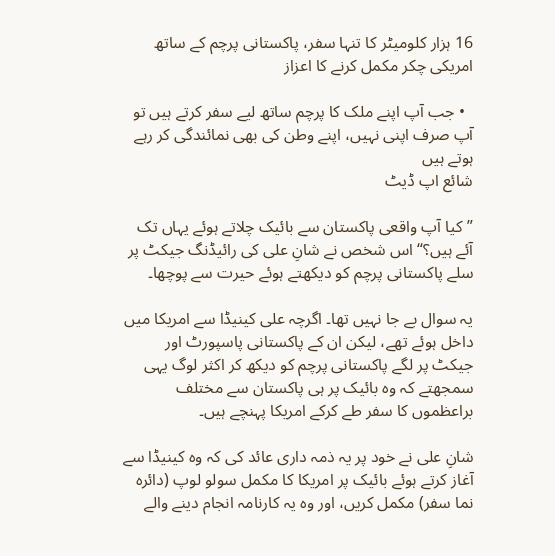16 ہزار کلومیٹر کا تنہا سفر، پاکستانی پرچم کے ساتھ امریکی چکر مکمل کرنے کا اعزاز

  • جب آپ اپنے ملک کا پرچم ساتھ لیے سفر کرتے ہیں تو آپ صرف اپنی نہیں، اپنے وطن کی بھی نمائندگی کر رہے ہوتے ہیں
شائع اپ ڈیٹ

”کیا آپ واقعی پاکستان سے بائیک چلاتے ہوئے یہاں تک آئے ہیں؟“ اس شخص نے شانِ علی کی رائیڈنگ جیکٹ پر سلے پاکستانی پرچم کو دیکھتے ہوئے حیرت سے پوچھا۔

یہ سوال بے جا نہیں تھا۔ اگرچہ علی کینیڈا سے امریکا میں داخل ہوئے تھے، لیکن ان کے پاکستانی پاسپورٹ اور جیکٹ پر لگے پاکستانی پرچم کو دیکھ کر اکثر لوگ یہی سمجھتے کہ وہ بائیک پر ہی پاکستان سے مختلف براعظموں کا سفر طے کرکے امریکا پہنچے ہیں۔

شانِ علی نے خود پر یہ ذمہ داری عائد کی کہ وہ کینیڈا سے آغاز کرتے ہوئے بائیک پر امریکا کا مکمل سولو لوپ (دائرہ نما سفر) مکمل کریں، اور وہ یہ کارنامہ انجام دینے والے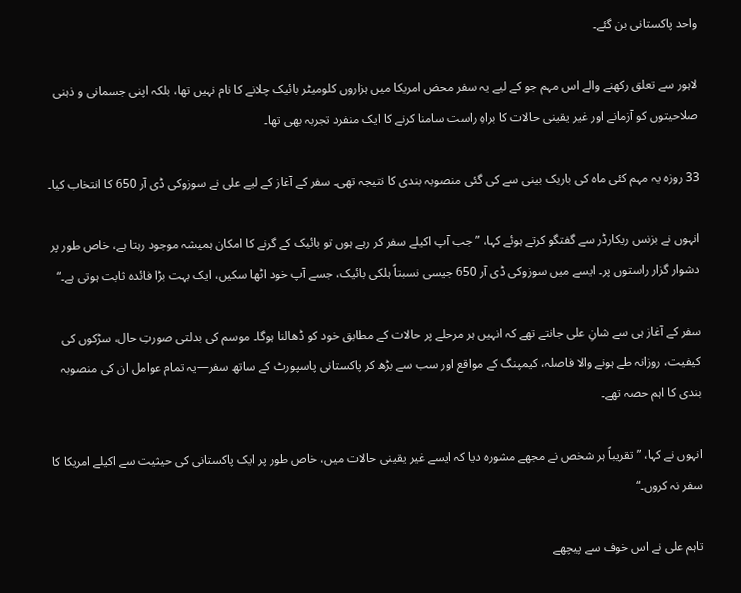واحد پاکستانی بن گئے۔

لاہور سے تعلق رکھنے والے اس مہم جو کے لیے یہ سفر محض امریکا میں ہزاروں کلومیٹر بائیک چلانے کا نام نہیں تھا، بلکہ اپنی جسمانی و ذہنی صلاحیتوں کو آزمانے اور غیر یقینی حالات کا براہِ راست سامنا کرنے کا ایک منفرد تجربہ بھی تھا۔

33 روزہ یہ مہم کئی ماہ کی باریک بینی سے کی گئی منصوبہ بندی کا نتیجہ تھی۔ سفر کے آغاز کے لیے علی نے سوزوکی ڈی آر 650 کا انتخاب کیا۔

انہوں نے بزنس ریکارڈر سے گفتگو کرتے ہوئے کہا، ”جب آپ اکیلے سفر کر رہے ہوں تو بائیک کے گرنے کا امکان ہمیشہ موجود رہتا ہے، خاص طور پر دشوار گزار راستوں پر۔ ایسے میں سوزوکی ڈی آر 650 جیسی نسبتاً ہلکی بائیک، جسے آپ خود اٹھا سکیں، ایک بہت بڑا فائدہ ثابت ہوتی ہے۔“

سفر کے آغاز ہی سے شانِ علی جانتے تھے کہ انہیں ہر مرحلے پر حالات کے مطابق خود کو ڈھالنا ہوگا۔ موسم کی بدلتی صورتِ حال، سڑکوں کی کیفیت، روزانہ طے ہونے والا فاصلہ، کیمپنگ کے مواقع اور سب سے بڑھ کر پاکستانی پاسپورٹ کے ساتھ سفر—یہ تمام عوامل ان کی منصوبہ بندی کا اہم حصہ تھے۔

انہوں نے کہا، ”تقریباً ہر شخص نے مجھے مشورہ دیا کہ ایسے غیر یقینی حالات میں، خاص طور پر ایک پاکستانی کی حیثیت سے اکیلے امریکا کا سفر نہ کروں۔“

تاہم علی نے اس خوف سے پیچھے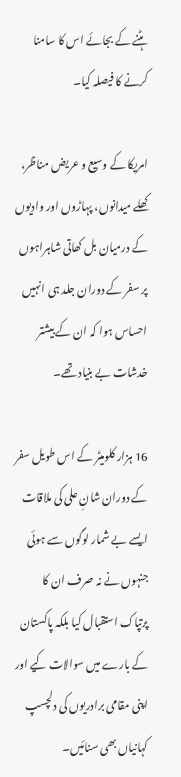ہٹنے کے بجائے اس کا سامنا کرنے کا فیصلہ کیا۔

امریکا کے وسیع و عریض مناظر، کھلے میدانوں، پہاڑوں اور وادیوں کے درمیان بل کھاتی شاہراہوں پر سفر کے دوران جلد ہی انہیں احساس ہوا کہ ان کے بیشتر خدشات بے بنیاد تھے۔

16 ہزار کلومیٹر کے اس طویل سفر کے دوران شانِ علی کی ملاقات ایسے بے شمار لوگوں سے ہوئی جنہوں نے نہ صرف ان کا پرتپاک استقبال کیا بلکہ پاکستان کے بارے میں سوالات کیے اور اپنی مقامی برادریوں کی دلچسپ کہانیاں بھی سنائیں۔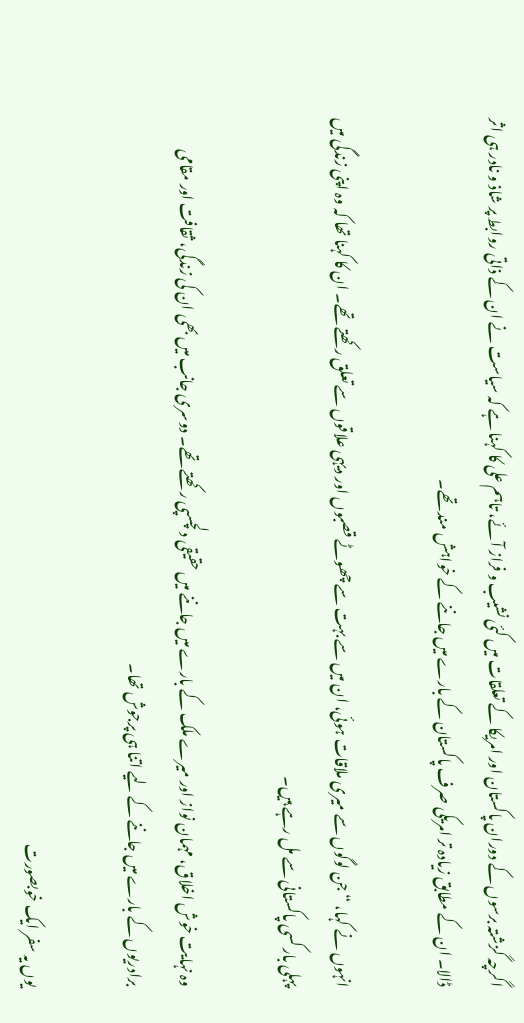اگرچہ گزشتہ برسوں کے دوران پاکستان اور امریکا کے تعلقات میں کئی نشیب و فراز آئے، تاہم علی کا کہنا ہے کہ سیاست نے ان کے ذاتی روابط پر شاذ و نادر ہی اثر ڈالا۔ ان کے مطابق زیادہ تر امریکی صرف پاکستان کے بارے میں جاننے کے خواہش مند تھے۔

انہوں نے کہا، “جن لوگوں سے میری ملاقات ہوئی، ان میں سے بہت سے چھوٹے قصبوں اور دیہی علاقوں سے تعلق رکھتے تھے۔ ان کا کہنا تھا کہ وہ اپنی زندگی میں پہلی بار کسی پاکستانی سے مل رہے ہیں۔

وہ نہایت خوش اخلاق، مہمان نواز اور میرے ملک کے بارے میں جاننے میں حقیقی دلچسپی رکھتے تھے۔ دوسری جانب میں بھی ان کی زندگی، ثقافت اور مقامی برادریوں کے بارے میں جاننے کے لیے اتنا ہی پرجوش تھا۔

یوں یہ سفر ایک خوبصورت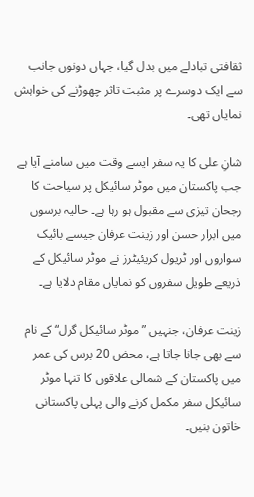ثقافتی تبادلے میں بدل گیا، جہاں دونوں جانب سے ایک دوسرے پر مثبت تاثر چھوڑنے کی خواہش نمایاں تھی۔

شانِ علی کا یہ سفر ایسے وقت میں سامنے آیا ہے جب پاکستان میں موٹر سائیکل پر سیاحت کا رجحان تیزی سے مقبول ہو رہا ہے۔ حالیہ برسوں میں ابرار حسن اور زینت عرفان جیسے بائیک سواروں اور ٹریول کریئیٹرز نے موٹر سائیکل کے ذریعے طویل سفروں کو نمایاں مقام دلایا ہے۔

زینت عرفان، جنہیں ”موٹر سائیکل گرل“ کے نام سے بھی جانا جاتا ہے، محض 20 برس کی عمر میں پاکستان کے شمالی علاقوں کا تنہا موٹر سائیکل سفر مکمل کرنے والی پہلی پاکستانی خاتون بنیں۔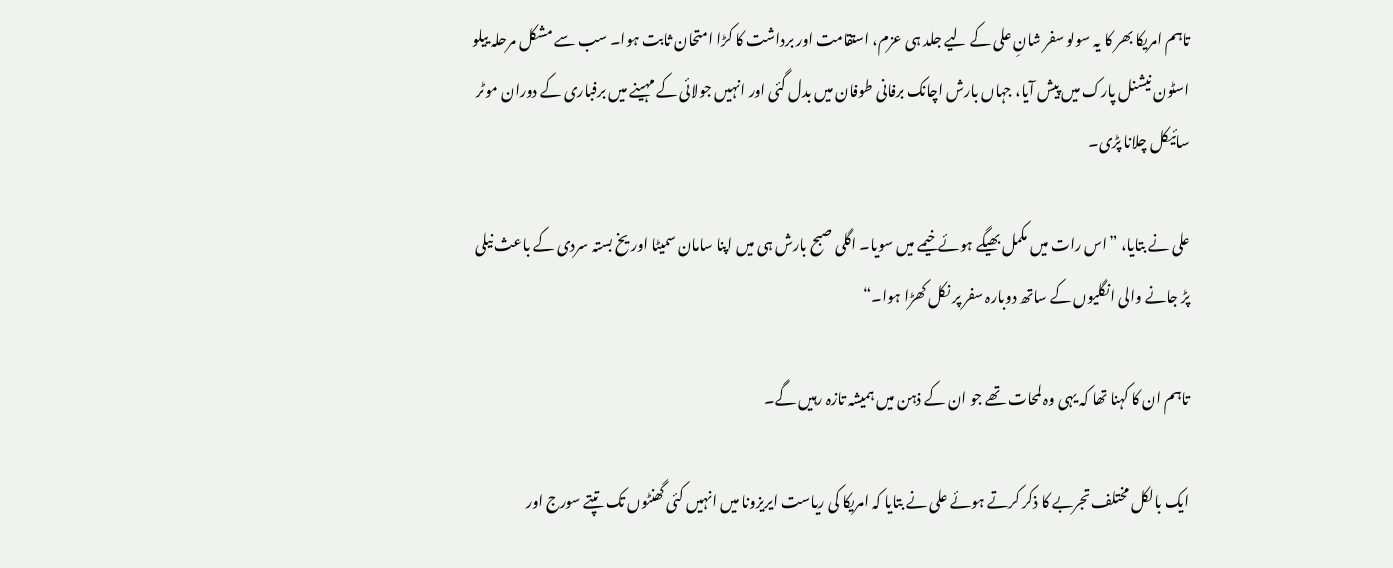تاہم امریکا بھر کا یہ سولو سفر شانِ علی کے لیے جلد ہی عزم، استقامت اور برداشت کا کڑا امتحان ثابت ہوا۔ سب سے مشکل مرحلہ ییلو اسٹون نیشنل پارک میں پیش آیا، جہاں بارش اچانک برفانی طوفان میں بدل گئی اور انہیں جولائی کے مہینے میں برفباری کے دوران موٹر سائیکل چلانا پڑی۔

علی نے بتایا، ”اس رات میں مکمل بھیگے ہوئے خیمے میں سویا۔ اگلی صبح بارش ہی میں اپنا سامان سمیٹا اور یخ بستہ سردی کے باعث نیلی پڑ جانے والی انگلیوں کے ساتھ دوبارہ سفر پر نکل کھڑا ہوا۔“

تاہم ان کا کہنا تھا کہ یہی وہ لمحات تھے جو ان کے ذہن میں ہمیشہ تازہ رہیں گے۔

ایک بالکل مختلف تجربے کا ذکر کرتے ہوئے علی نے بتایا کہ امریکا کی ریاست ایریزونا میں انہیں کئی گھنٹوں تک تپتے سورج اور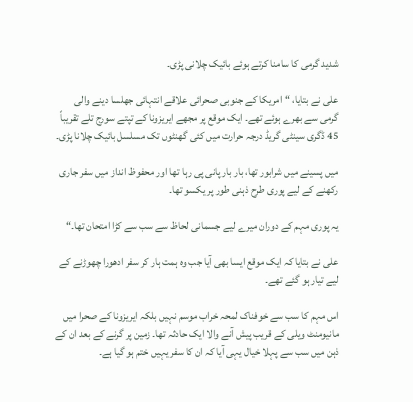شدید گرمی کا سامنا کرتے ہوئے بائیک چلانی پڑی۔

علی نے بتایا، “امریکا کے جنوبی صحرائی علاقے انتہائی جھلسا دینے والی گرمی سے بھرے ہوئے تھے۔ ایک موقع پر مجھے ایریزونا کے تپتے سورج تلے تقریباً 45 ڈگری سینٹی گریڈ درجہ حرارت میں کئی گھنٹوں تک مسلسل بائیک چلانا پڑی۔

میں پسینے میں شرابور تھا، بار بار پانی پی رہا تھا اور محفوظ انداز میں سفر جاری رکھنے کے لیے پوری طرح ذہنی طور پر یکسو تھا۔

یہ پوری مہم کے دوران میرے لیے جسمانی لحاظ سے سب سے کڑا امتحان تھا۔“

علی نے بتایا کہ ایک موقع ایسا بھی آیا جب وہ ہمت ہار کر سفر ادھورا چھوڑنے کے لیے تیار ہو گئے تھے۔

اس مہم کا سب سے خوفناک لمحہ خراب موسم نہیں بلکہ ایریزونا کے صحرا میں مانیومنٹ ویلی کے قریب پیش آنے والا ایک حادثہ تھا۔ زمین پر گرنے کے بعد ان کے ذہن میں سب سے پہلا خیال یہی آیا کہ ان کا سفر یہیں ختم ہو گیا ہے۔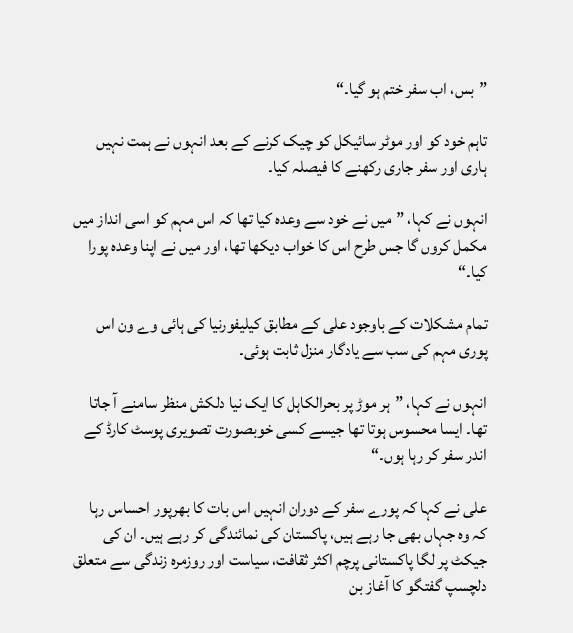”بس، اب سفر ختم ہو گیا۔“

تاہم خود کو اور موٹر سائیکل کو چیک کرنے کے بعد انہوں نے ہمت نہیں ہاری اور سفر جاری رکھنے کا فیصلہ کیا۔

انہوں نے کہا، ”میں نے خود سے وعدہ کیا تھا کہ اس مہم کو اسی انداز میں مکمل کروں گا جس طرح اس کا خواب دیکھا تھا، اور میں نے اپنا وعدہ پورا کیا۔“

تمام مشکلات کے باوجود علی کے مطابق کیلیفورنیا کی ہائی وے ون اس پوری مہم کی سب سے یادگار منزل ثابت ہوئی۔

انہوں نے کہا، ”ہر موڑ پر بحرالکاہل کا ایک نیا دلکش منظر سامنے آ جاتا تھا۔ ایسا محسوس ہوتا تھا جیسے کسی خوبصورت تصویری پوسٹ کارڈ کے اندر سفر کر رہا ہوں۔“

علی نے کہا کہ پورے سفر کے دوران انہیں اس بات کا بھرپور احساس رہا کہ وہ جہاں بھی جا رہے ہیں، پاکستان کی نمائندگی کر رہے ہیں۔ ان کی جیکٹ پر لگا پاکستانی پرچم اکثر ثقافت، سیاست اور روزمرہ زندگی سے متعلق دلچسپ گفتگو کا آغاز بن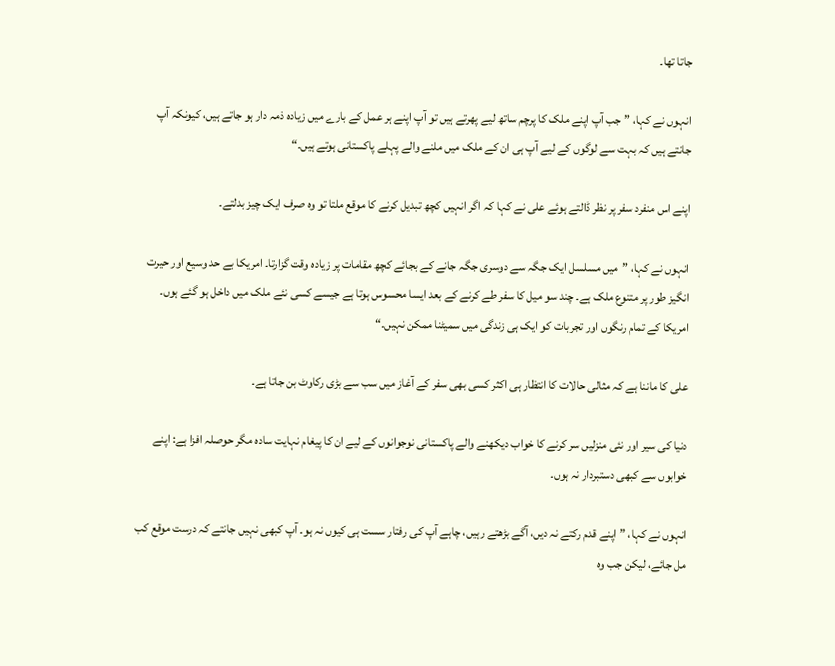جاتا تھا۔

انہوں نے کہا، ”جب آپ اپنے ملک کا پرچم ساتھ لیے پھرتے ہیں تو آپ اپنے ہر عمل کے بارے میں زیادہ ذمہ دار ہو جاتے ہیں، کیونکہ آپ جانتے ہیں کہ بہت سے لوگوں کے لیے آپ ہی ان کے ملک میں ملنے والے پہلے پاکستانی ہوتے ہیں۔“

اپنے اس منفرد سفر پر نظر ڈالتے ہوئے علی نے کہا کہ اگر انہیں کچھ تبدیل کرنے کا موقع ملتا تو وہ صرف ایک چیز بدلتے۔

انہوں نے کہا، ”میں مسلسل ایک جگہ سے دوسری جگہ جانے کے بجائے کچھ مقامات پر زیادہ وقت گزارتا۔ امریکا بے حد وسیع اور حیرت انگیز طور پر متنوع ملک ہے۔ چند سو میل کا سفر طے کرنے کے بعد ایسا محسوس ہوتا ہے جیسے کسی نئے ملک میں داخل ہو گئے ہوں۔ امریکا کے تمام رنگوں اور تجربات کو ایک ہی زندگی میں سمیٹنا ممکن نہیں۔“

علی کا ماننا ہے کہ مثالی حالات کا انتظار ہی اکثر کسی بھی سفر کے آغاز میں سب سے بڑی رکاوٹ بن جاتا ہے۔

دنیا کی سیر اور نئی منزلیں سر کرنے کا خواب دیکھنے والے پاکستانی نوجوانوں کے لیے ان کا پیغام نہایت سادہ مگر حوصلہ افزا ہے: اپنے خوابوں سے کبھی دستبردار نہ ہوں۔

انہوں نے کہا، ”اپنے قدم رکتے نہ دیں، آگے بڑھتے رہیں، چاہے آپ کی رفتار سست ہی کیوں نہ ہو۔ آپ کبھی نہیں جانتے کہ درست موقع کب مل جائے، لیکن جب وہ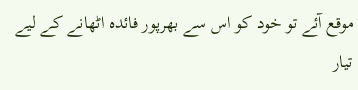موقع آئے تو خود کو اس سے بھرپور فائدہ اٹھانے کے لیے تیار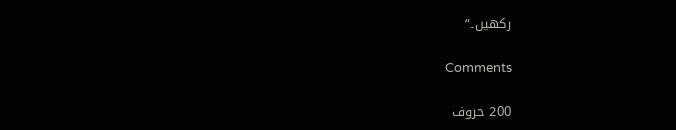رکھیں۔“

Comments

200 حروف